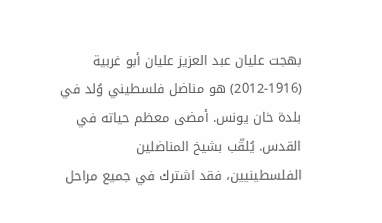بهجت عليان عبد العزيز عليان أبو غربية (1916-2012) هو مناضل فلسطيني وُلد في بلدة خان يونس. أمضى معظم حياته في القدس. يُلقّب بشيخ المناضلين الفلسطينيين، فقد اشترك في جميع مراحل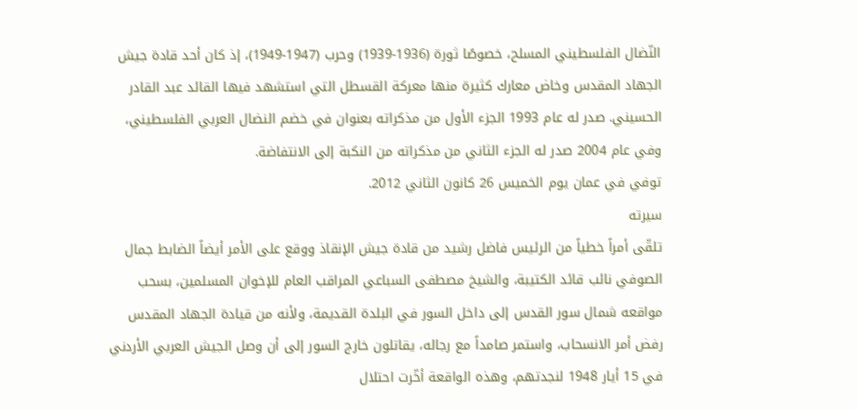النّضال الفلسطيني المسلح، خصوصًا ثورة (1936-1939) وحرب (1947-1949)، إذ كان أحد قادة جيش الجهاد المقدس وخاض معارك كثيرة منها معركة القسطل التي استشهد فيها القائد عبد القادر الحسيني. صدر له عام 1993 الجزء الأول من مذكراته بعنوان في خضم النضال العربي الفلسطيني، وفي عام 2004 صدر له الجزء الثاني من مذكراته من النكبة إلى الانتفاضة.
توفي في عمان يوم الخميس 26 كانون الثاني 2012.
سيرته
تلقّى أمراً خطياً من الرئيس فاضل رشيد من قادة جيش الإنقاذ ووقع على الأمر أيضاً الضابط جمال الصوفي نائب قائد الكتيبة، والشيخ مصطفى السباعي المراقب العام للإخوان المسلمين، بسحب مواقعه شمال سور القدس إلى داخل السور في البلدة القديمة، ولأنه من قيادة الجهاد المقدس رفض أمر الانسحاب، واستمر صامداً مع رجاله، يقاتلون خارج السور إلى أن وصل الجيش العربي الأردني في 15 أيار 1948 لنجدتهم، وهذه الواقعة أخّرت احتلال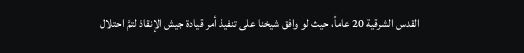القدس الشرقية 20 عاماً، حيث لو وافق شيخنا على تنفيذ أمر قيادة جيش الإنقاذ لتمَّ احتلال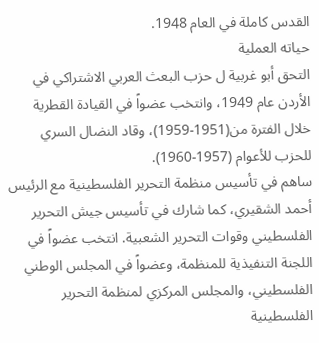القدس كاملة في العام 1948.
حياته العملية
التحق أبو غربية ل حزب البعث العربي الاشتراكي في الأردن عام 1949، وانتخب عضواً في القيادة القطرية خلال الفترة من(1951-1959)، وقاد النضال السري للحزب للأعوام (1957-1960).
ساهم في تأسيس منظمة التحرير الفلسطينية مع الرئيس أحمد الشقيري، كما شارك في تأسيس جيش التحرير الفلسطيني وقوات التحرير الشعبية. انتخب عضواً في اللجنة التنفيذية للمنظمة، وعضواً في المجلس الوطني الفلسطيني، والمجلس المركزي لمنظمة التحرير الفلسطينية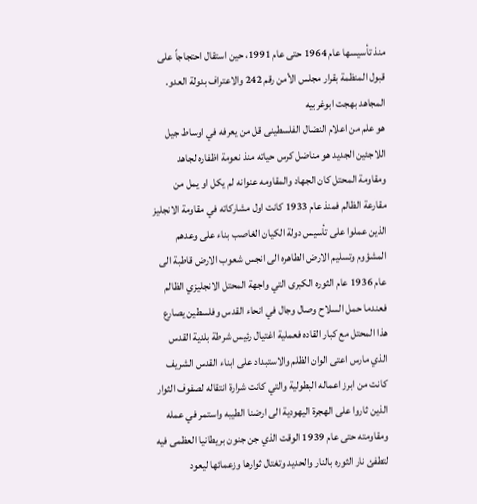منذ تأسيسها عام 1964 حتى عام 1991، حين استقال احتجاجاً على قبول المنظمة بقرار مجلس الأمن رقم 242 والاعتراف بدولة العدو.
المجاهد بهجت ابوغربيه
هو علم من اعلام النضال الفلسطينى قل من يعرفه في اوساط جيل اللاجئين الجديد هو مناضل كرس حياته منذ نعومة اظفاره لجاهد ومقاومة المحتل كان الجهاد والمقاومه عنوانه لم يكل او يمل من مقارعة الظالم فمنذ عام 1933 كانت اول مشاركاته في مقاومة الانجليز الذين عملوا على تأسيس دولة الكيان الغاصب بناء على وعدهم المشؤوم وتسليم الارض الطاهره الى انجس شعوب الارض قاطبة الى عام 1936 عام الثوره الكبرى التي واجهة المحتل الانجليزي الظالم فعندما حمل السلاح وصال وجال في انحاء القدس وفلسطين يصارع هذا المحتل مع كبار القاده فعملية اغتيال رئيس شرطة بلدية القدس الذي مارس اعتى الوان الظلم والاستبداد على ابناء القدس الشريف كانت من ابرز اعماله البطولية والتي كانت شرارة انتقاله لصفوف الثوار الذين ثاروا على الهجرة اليهودية الى ارضنا الطيبه واستمر في عمله ومقاومته حتى عام 1939 الوقت الذي جن جنون بريطانيا العظمى فيه لتطفئ نار الثوره بالنار والحديد وتغتال ثوارها وزعمائها ليعود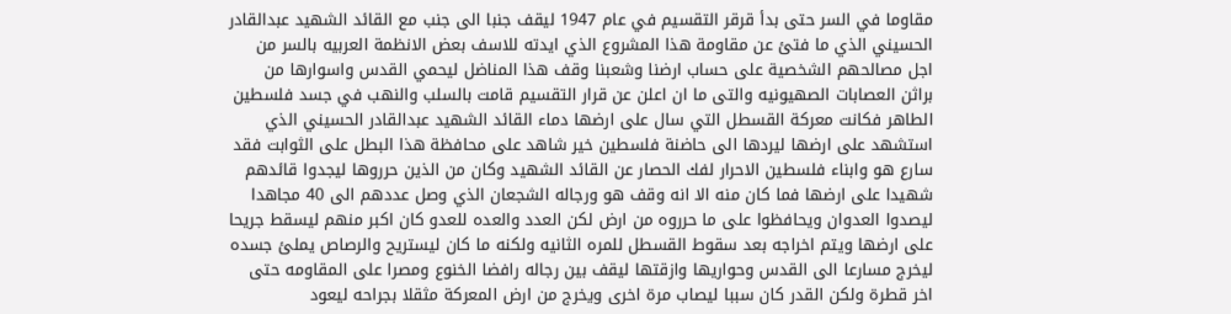مقاوما في السر حتى بدأ قرقر التقسيم في عام 1947 ليقف جنبا الى جنب مع القائد الشهيد عبدالقادر الحسيني الذي ما فتئ عن مقاومة هذا المشروع الذي ايدته للاسف بعض الانظمة العربيه بالسر من اجل مصالحهم الشخصية على حساب ارضنا وشعبنا وقف هذا المناضل ليحمي القدس واسوارها من براثن العصابات الصهيونيه والتى ما ان اعلن عن قرار التقسيم قامت بالسلب والنهب في جسد فلسطين الطاهر فكانت معركة القسطل التي سال على ارضها دماء القائد الشهيد عبدالقادر الحسيني الذي استشهد على ارضها ليردها الى حاضنة فلسطين خير شاهد على محافظة هذا البطل على الثوابت فقد سارع هو وابناء فلسطين الاحرار لفك الحصار عن القائد الشهيد وكان من الذين حرروها ليجدوا قائدهم شهيدا على ارضها فما كان منه الا انه وقف هو ورجاله الشجعان الذي وصل عددهم الى 40 مجاهدا ليصدوا العدوان ويحافظوا على ما حرروه من ارض لكن العدد والعده للعدو كان اكبر منهم ليسقط جريحا على ارضها ويتم اخراجه بعد سقوط القسطل للمره الثانيه ولكنه ما كان ليستريح والرصاص يملئ جسده ليخرج مسارعا الى القدس وحواريها وازقتها ليقف بين رجاله رافضا الخنوع ومصرا على المقاومه حتى اخر قطرة ولكن القدر كان سببا ليصاب مرة اخرى ويخرج من ارض المعركة مثقلا بجراحه ليعود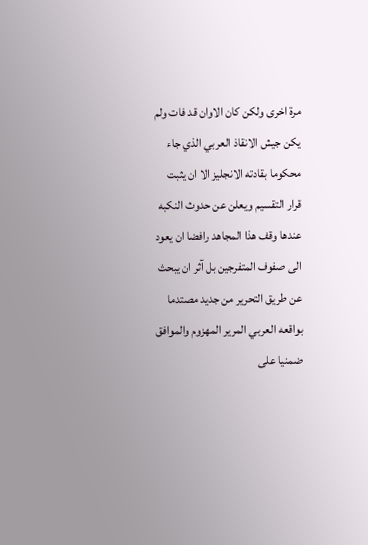مرة اخرى ولكن كان الاوان قد فات ولم يكن جيش الانقاذ العربي الذي جاء محكوما بقادته الانجليز الا ان يثبت قرار التقسيم ويعلن عن حدوث النكبه عندها وقف هذا المجاهد رافضا ان يعود الى صفوف المتفرجين بل آثر ان يبحث عن طريق التحرير من جديد مصتدما بواقعه العربي المرير المهزوم والموافق ضمنيا على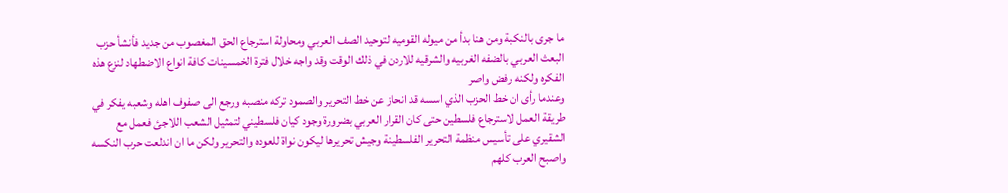ما جرى بالنكبة ومن هنا بدأ من ميوله القوميه لتوحيد الصف العربي ومحاولة استرجاع الحق المغصوب من جديد فأنشأ حزب البعث العربي بالضفه الغربيه والشرقيه للاردن في ذلك الوقت وقد واجه خلال فترة الخمسينات كافة انواع الاضطهاد لنزع هذه الفكره ولكنه رفض واصر
وعندما رأى ان خط الحزب الذي اسسه قد انحاز عن خط التحرير والصمود تركه منصبه ورجع الى صفوف اهله وشعبه يفكر في طريقة العمل لاسترجاع فلسطين حتى كان القرار العربي بضرورة وجود كيان فلسطيني لتمثيل الشعب اللاجئ فعمل مع الشقيري على تأسيس منظمة التحرير الفلسطينة وجيش تحريرها ليكون نواة للعوده والتحرير ولكن ما ان اندلعت حرب النكسه واصبح العرب كلهم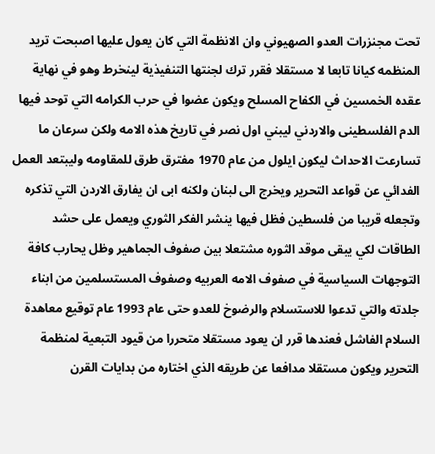تحت مجنزرات العدو الصهيوني وان الانظمة التي كان يعول عليها اصبحت تريد المنظمه كيانا تابعا لا مستقلا فقرر ترك لجنتها التنفيذية لينخرط وهو في نهاية عقده الخمسين في الكفاح المسلح ويكون عضوا في حرب الكرامه التي توحد فيها الدم الفلسطينى والاردني ليبني اول نصر في تاريخ هذه الامه ولكن سرعان ما تسارعت الاحداث ليكون ايلول من عام 1970 مفترق طرق للمقاومه وليبتعد العمل الفدائي عن قواعد التحرير ويخرج الى لبنان ولكنه ابى ان يفارق الاردن التي تذكره وتجعله قريبا من فلسطين فظل فيها ينشر الفكر الثوري ويعمل على حشد الطاقات لكي يبقى موقد الثوره مشتعلا بين صفوف الجماهير وظل يحارب كافة التوجهات السياسية في صفوف الامه العربيه وصفوف المستسلمين من ابناء جلدته والتي تدعوا للاستسلام والرضوخ للعدو حتى عام 1993 عام توقيع معاهدة السلام الفاشل فعندها قرر ان يعود مستقلا متحررا من قيود التبعية لمنظمة التحرير ويكون مستقلا مدافعا عن طريقه الذي اختاره من بدايات القرن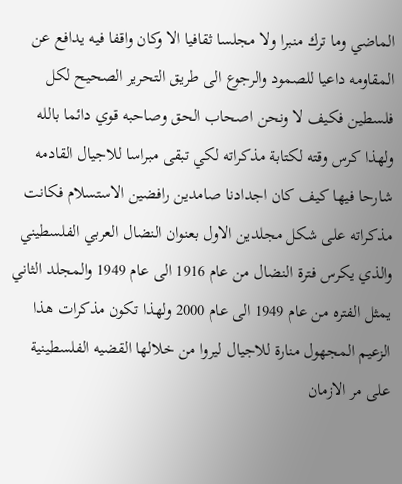الماضي وما ترك منبرا ولا مجلسا ثقافيا الا وكان واقفا فيه يدافع عن المقاومه داعيا للصمود والرجوع الى طريق التحرير الصحيح لكل فلسطين فكيف لا ونحن اصحاب الحق وصاحبه قوي دائما بالله ولهذا كرس وقته لكتابة مذكراته لكي تبقى مبراسا للاجيال القادمه شارحا فيها كيف كان اجدادنا صامدين رافضين الاستسلام فكانت مذكراته على شكل مجلدين الاول بعنوان النضال العربي الفلسطيني والذي يكرس فترة النضال من عام 1916 الى عام 1949 والمجلد الثاني يمثل الفتره من عام 1949 الى عام 2000 ولهذا تكون مذكرات هذا الزعيم المجهول منارة للاجيال ليروا من خلالها القضيه الفلسطينية على مر الازمان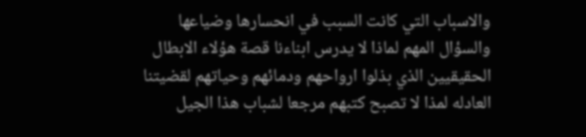والاسباب التي كانت السبب في انحسارها وضياعها
والسؤال المهم لماذا لا يدرس ابناءنا قصة هؤلاء الابطال الحقيقيين الذي بذلوا ارواحهم ودمائهم وحياتهم لقضيتنا العادله لمذا لا تصبح كتبهم مرجعا لشباب هذا الجيل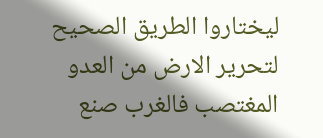ليختاروا الطريق الصحيح لتحرير الارض من العدو المغتصب فالغرب صنع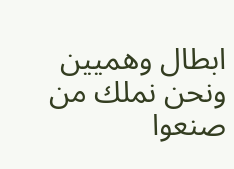ابطال وهميين ونحن نملك من صنعوا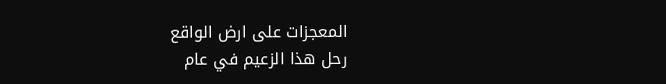المعجزات على ارض الواقع
رحل هذا الزعيم في عام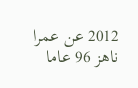2012 عن عمرا ناهز 96 عاما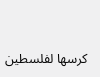كرسها لفلسطين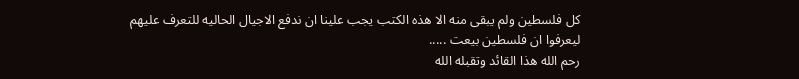كل فلسطين ولم يبقى منه الا هذه الكتب يجب علينا ان ندفع الاجيال الحاليه للتعرف عليهم ليعرفوا ان فلسطين بيعت .....
رحم الله هذا القائد وتقبله الله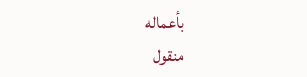بأعماله
منقول